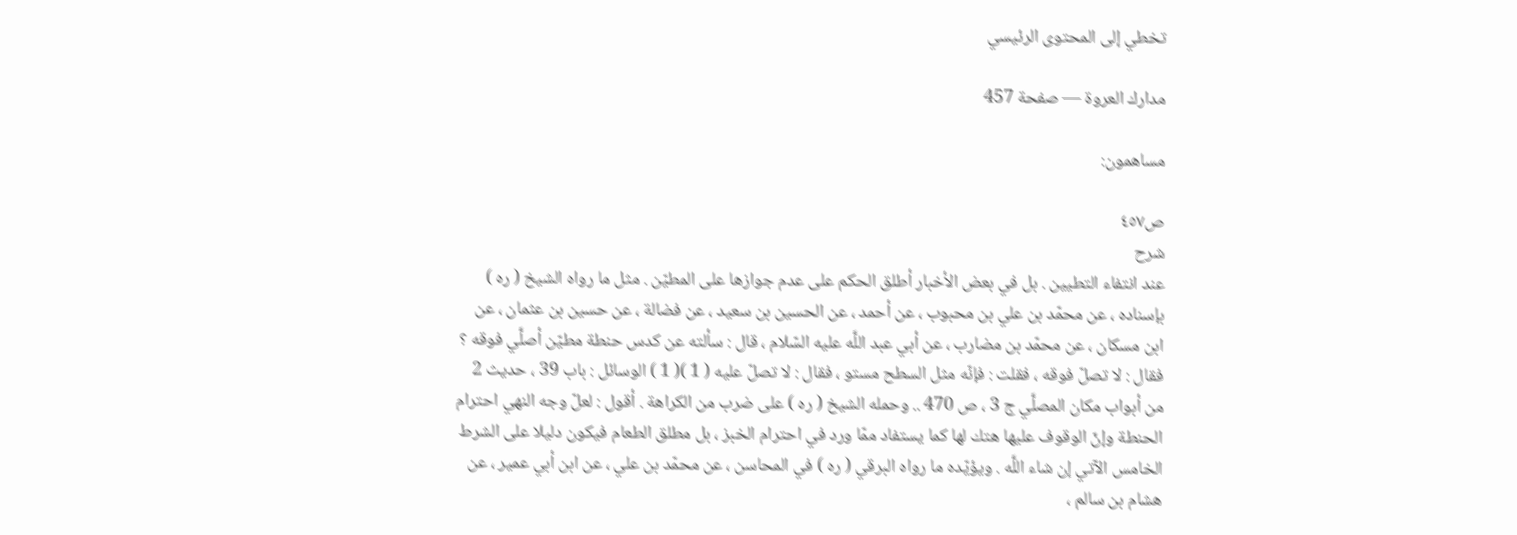تخطي إلى المحتوى الرئيسي

مدارك العروة — صفحة 457

مساهمون:

ص٤٥٧
شرح
عند انتفاء التطيين . بل في بعض الأخبار أطلق الحكم على عدم جوازها على المطيّن . مثل ما رواه الشيخ ( ره ) بإسناده ، عن محمّد بن علي بن محبوب ، عن أحمد ، عن الحسين بن سعيد ، عن فضالة ، عن حسين بن عثمان ، عن ابن مسكان ، عن محمّد بن مضارب ، عن أبي عبد اللَّه عليه السّلام ، قال : سألته عن كدس حنطة مطيّن أصلَّي فوقه ؟ فقال : لا تصلّ فوقه ، فقلت : فإنّه مثل السطح مستو ، فقال : لا تصلّ عليه ( 1 )( 1 ) الوسائل : باب 39 ، حديث 2 من أبواب مكان المصلَّي ج 3 ، ص 470 .. وحمله الشيخ ( ره ) على ضرب من الكراهة . أقول : لعلّ وجه النهي احترام الحنطة وإنّ الوقوف عليها هتك لها كما يستفاد ممّا ورد في احترام الخبز ، بل مطلق الطعام فيكون دليلا على الشرط الخامس الآتي إن شاء اللَّه . ويؤيّده ما رواه البرقي ( ره ) في المحاسن ، عن محمّد بن علي ، عن ابن أبي عمير ، عن هشام بن سالم ،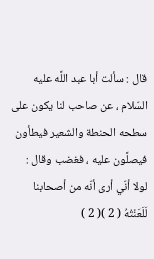قال : سألت أبا عبد اللَّه عليه السّلام ، عن صاحب لنا يكون على سطحه الحنطة والشعير فيطأون فيصلَّون عليه ، فغضب وقال : لولا أنّي أرى أنّه من أصحابنا لَلَعَنْتُهُ ( 2 )( 2 )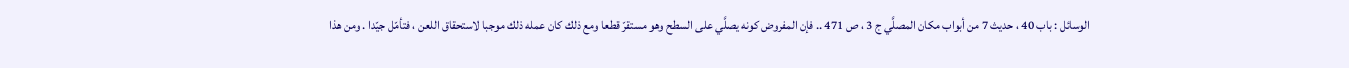الوسائل : باب 40 ، حديث 7 من أبواب مكان المصلَّي ج 3 ، ص 471 .. فإن المفروض كونه يصلَّي على السطح وهو مستقرّ قطعا ومع ذلك كان عمله ذلك موجبا لاستحقاق اللعن ، فتأمّل جيّدا . ومن هذا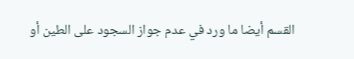القسم أيضا ما ورد في عدم جواز السجود على الطين أو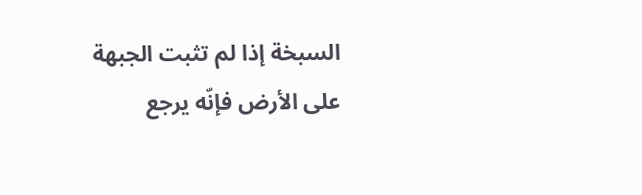السبخة إذا لم تثبت الجبهة على الأرض فإنّه يرجع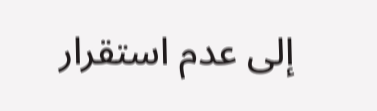إلى عدم استقرار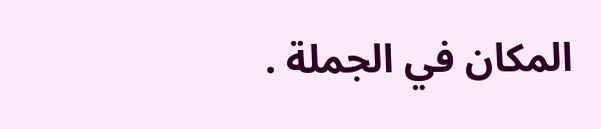المكان في الجملة .